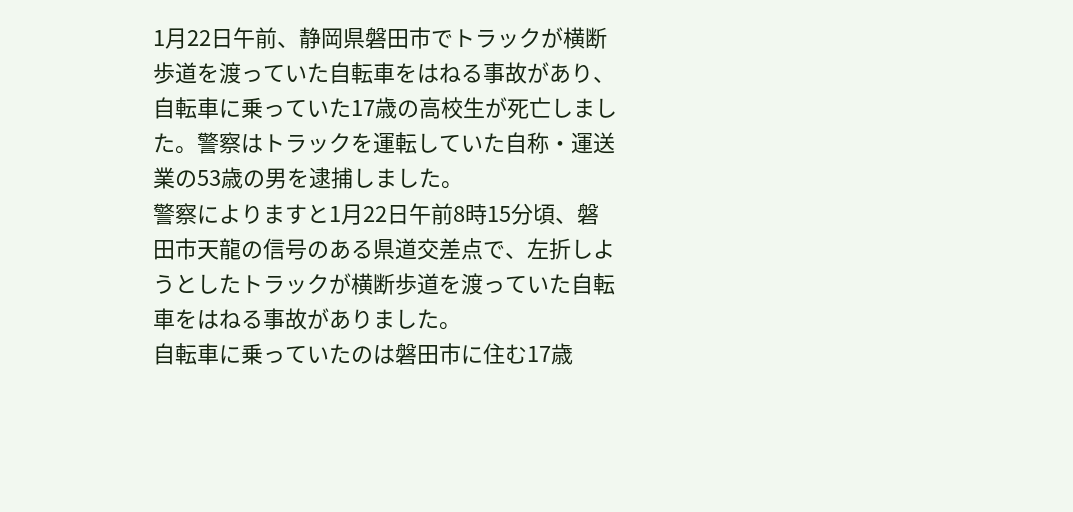1月22日午前、静岡県磐田市でトラックが横断歩道を渡っていた自転車をはねる事故があり、自転車に乗っていた17歳の高校生が死亡しました。警察はトラックを運転していた自称・運送業の53歳の男を逮捕しました。
警察によりますと1月22日午前8時15分頃、磐田市天龍の信号のある県道交差点で、左折しようとしたトラックが横断歩道を渡っていた自転車をはねる事故がありました。
自転車に乗っていたのは磐田市に住む17歳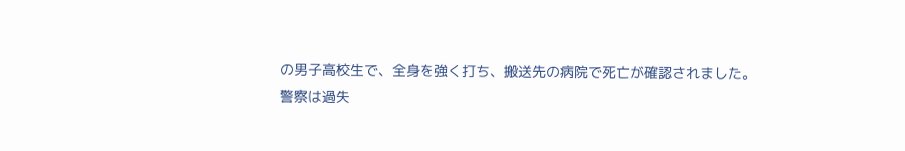の男子高校生で、全身を強く打ち、搬送先の病院で死亡が確認されました。
警察は過失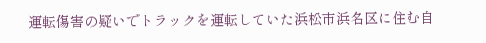運転傷害の疑いでトラックを運転していた浜松市浜名区に住む自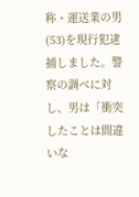称・運送業の男(53)を現行犯逮捕しました。警察の調べに対し、男は「衝突したことは間違いな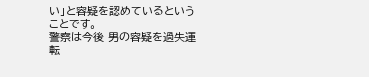い」と容疑を認めているということです。
警察は今後 男の容疑を過失運転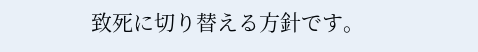致死に切り替える方針です。